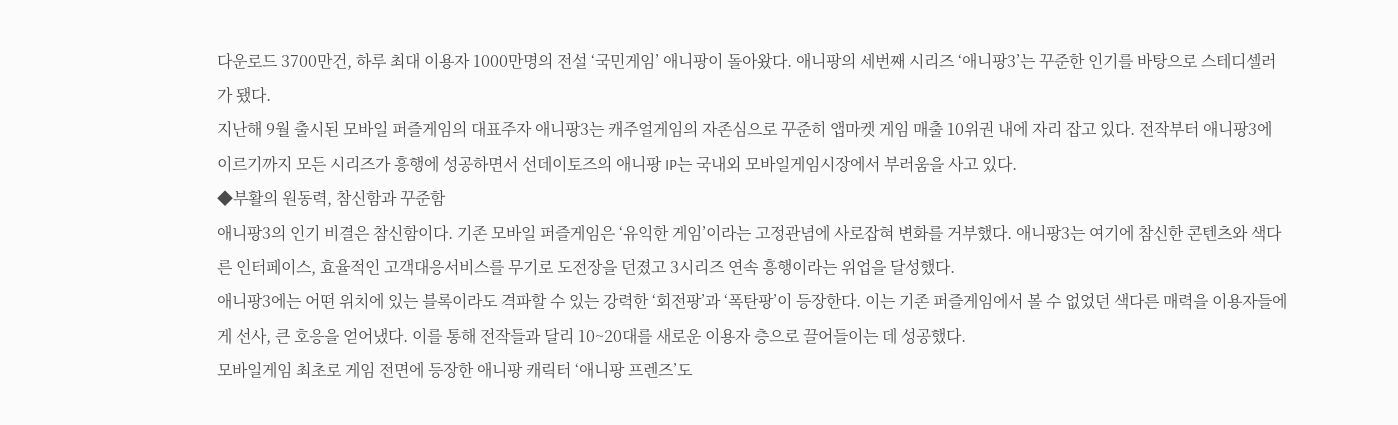다운로드 3700만건, 하루 최대 이용자 1000만명의 전설 ‘국민게임’ 애니팡이 돌아왔다. 애니팡의 세번째 시리즈 ‘애니팡3’는 꾸준한 인기를 바탕으로 스테디셀러가 됐다.
지난해 9월 출시된 모바일 퍼즐게임의 대표주자 애니팡3는 캐주얼게임의 자존심으로 꾸준히 앱마켓 게임 매출 10위권 내에 자리 잡고 있다. 전작부터 애니팡3에 이르기까지 모든 시리즈가 흥행에 성공하면서 선데이토즈의 애니팡 IP는 국내외 모바일게임시장에서 부러움을 사고 있다.
◆부활의 원동력, 참신함과 꾸준함
애니팡3의 인기 비결은 참신함이다. 기존 모바일 퍼즐게임은 ‘유익한 게임’이라는 고정관념에 사로잡혀 변화를 거부했다. 애니팡3는 여기에 참신한 콘텐츠와 색다른 인터페이스, 효율적인 고객대응서비스를 무기로 도전장을 던졌고 3시리즈 연속 흥행이라는 위업을 달성했다.
애니팡3에는 어떤 위치에 있는 블록이라도 격파할 수 있는 강력한 ‘회전팡’과 ‘폭탄팡’이 등장한다. 이는 기존 퍼즐게임에서 볼 수 없었던 색다른 매력을 이용자들에게 선사, 큰 호응을 얻어냈다. 이를 통해 전작들과 달리 10~20대를 새로운 이용자 층으로 끌어들이는 데 성공했다.
모바일게임 최초로 게임 전면에 등장한 애니팡 캐릭터 ‘애니팡 프렌즈’도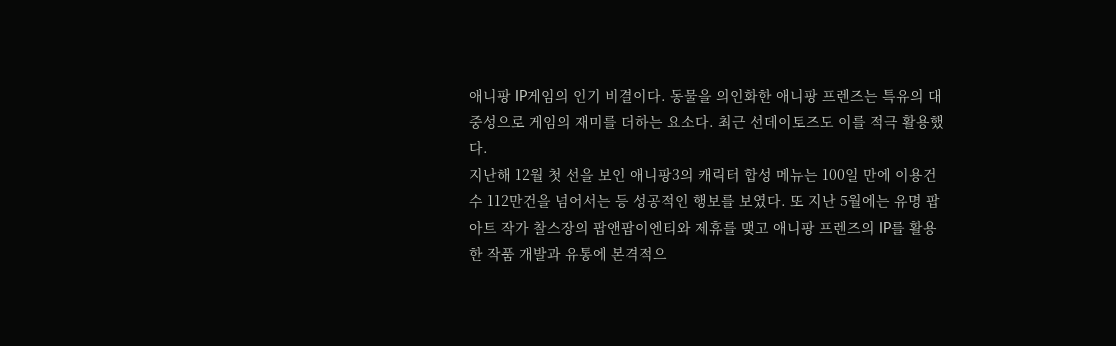애니팡 IP게임의 인기 비결이다. 동물을 의인화한 애니팡 프렌즈는 특유의 대중성으로 게임의 재미를 더하는 요소다. 최근 선데이토즈도 이를 적극 활용했다.
지난해 12월 첫 선을 보인 애니팡3의 캐릭터 합성 메뉴는 100일 만에 이용건수 112만건을 넘어서는 등 성공적인 행보를 보였다. 또 지난 5월에는 유명 팝아트 작가 찰스장의 팝앤팝이엔티와 제휴를 맺고 애니팡 프렌즈의 IP를 활용한 작품 개발과 유통에 본격적으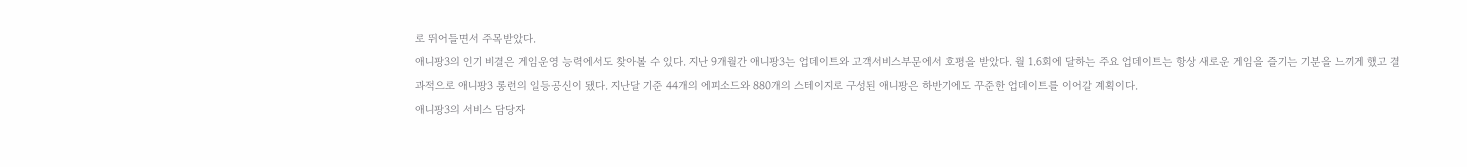로 뛰어들면서 주목받았다.
애니팡3의 인기 비결은 게임운영 능력에서도 찾아볼 수 있다. 지난 9개월간 애니팡3는 업데이트와 고객서비스부문에서 호평을 받았다. 월 1.6회에 달하는 주요 업데이트는 항상 새로운 게임을 즐기는 기분을 느끼게 했고 결과적으로 애니팡3 롱런의 일등공신이 됐다. 지난달 기준 44개의 에피소드와 880개의 스테이지로 구성된 애니팡은 하반기에도 꾸준한 업데이트를 이어갈 계획이다.
애니팡3의 서비스 담당자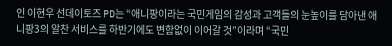인 이현우 선데이토즈 PD는 “애니팡이라는 국민게임의 감성과 고객들의 눈높이를 담아낸 애니팡3의 알찬 서비스를 하반기에도 변함없이 이어갈 것”이라며 “국민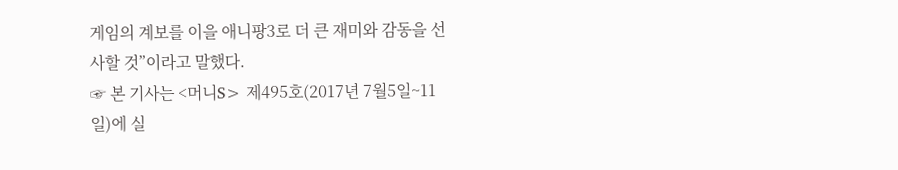게임의 계보를 이을 애니팡3로 더 큰 재미와 감동을 선사할 것”이라고 말했다.
☞ 본 기사는 <머니S> 제495호(2017년 7월5일~11일)에 실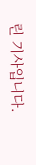린 기사입니다.